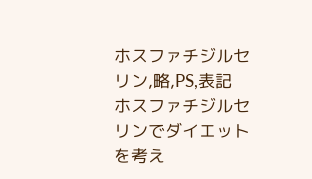ホスファチジルセリン,略,PS,表記
ホスファチジルセリンでダイエットを考え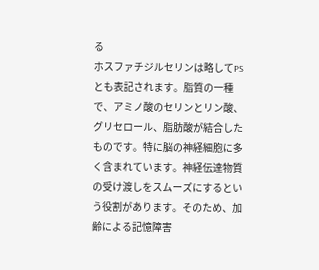る
ホスファチジルセリンは略してPSとも表記されます。脂質の一種で、アミノ酸のセリンとリン酸、グリセロール、脂肪酸が結合したものです。特に脳の神経細胞に多く含まれています。神経伝達物質の受け渡しをスムーズにするという役割があります。そのため、加齢による記憶障害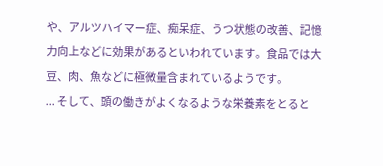や、アルツハイマー症、痴呆症、うつ状態の改善、記憶力向上などに効果があるといわれています。食品では大豆、肉、魚などに極微量含まれているようです。
... そして、頭の働きがよくなるような栄養素をとると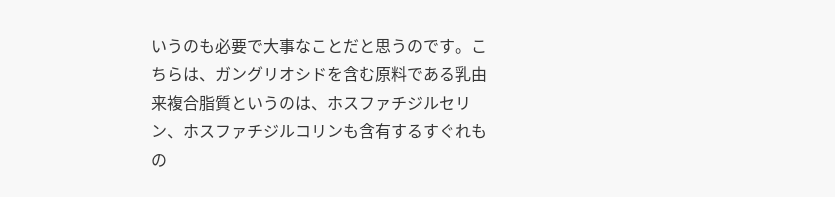いうのも必要で大事なことだと思うのです。こちらは、ガングリオシドを含む原料である乳由来複合脂質というのは、ホスファチジルセリン、ホスファチジルコリンも含有するすぐれもの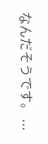なんだそうです。 ...